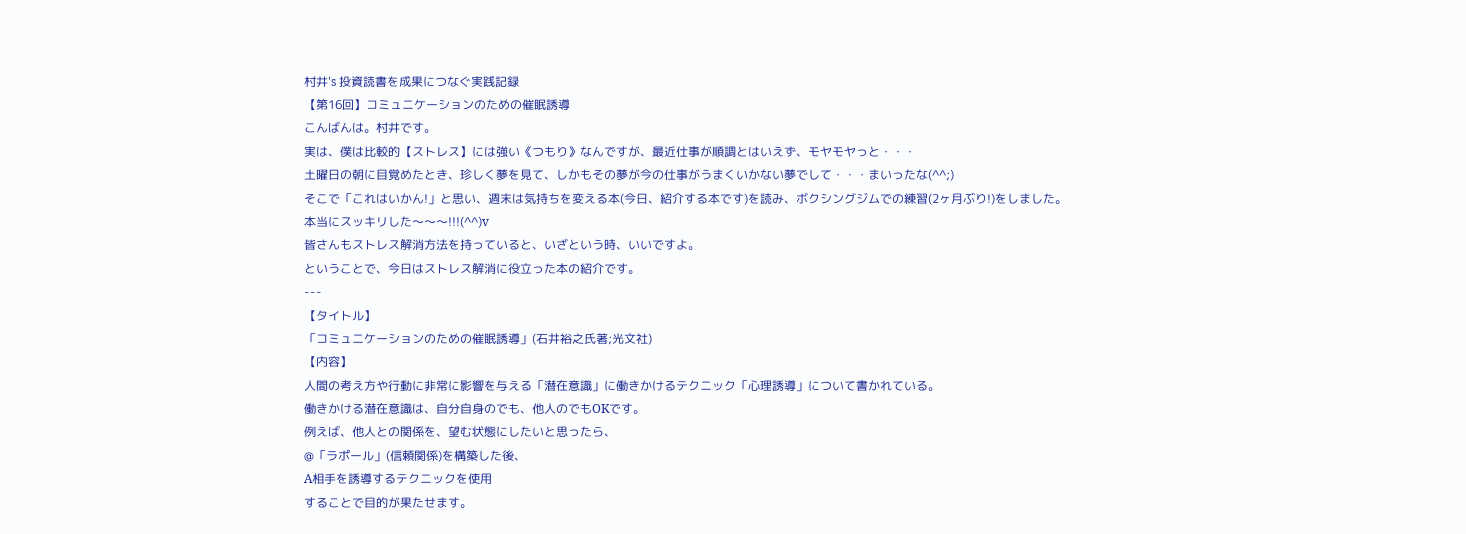村井's 投資読書を成果につなぐ実践記録
【第16回】コミュニケーションのための催眠誘導
こんばんは。村井です。
実は、僕は比較的【ストレス】には強い《つもり》なんですが、最近仕事が順調とはいえず、モヤモヤっと・・・
土曜日の朝に目覚めたとき、珍しく夢を見て、しかもその夢が今の仕事がうまくいかない夢でして・・・まいったな(^^;)
そこで「これはいかん!」と思い、週末は気持ちを変える本(今日、紹介する本です)を読み、ボクシングジムでの練習(2ヶ月ぶり!)をしました。
本当にスッキリした〜〜〜!!!(^^)v
皆さんもストレス解消方法を持っていると、いざという時、いいですよ。
ということで、今日はストレス解消に役立った本の紹介です。
---
【タイトル】
「コミュニケーションのための催眠誘導」(石井裕之氏著;光文社)
【内容】
人間の考え方や行動に非常に影響を与える「潜在意識」に働きかけるテクニック「心理誘導」について書かれている。
働きかける潜在意識は、自分自身のでも、他人のでもOKです。
例えば、他人との関係を、望む状態にしたいと思ったら、
@「ラポール」(信頼関係)を構築した後、
A相手を誘導するテクニックを使用
することで目的が果たせます。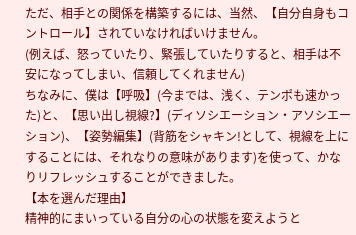ただ、相手との関係を構築するには、当然、【自分自身もコントロール】されていなければいけません。
(例えば、怒っていたり、緊張していたりすると、相手は不安になってしまい、信頼してくれません)
ちなみに、僕は【呼吸】(今までは、浅く、テンポも速かった)と、【思い出し視線?】(ディソシエーション・アソシエーション)、【姿勢編集】(背筋をシャキン!として、視線を上にすることには、それなりの意味があります)を使って、かなりリフレッシュすることができました。
【本を選んだ理由】
精神的にまいっている自分の心の状態を変えようと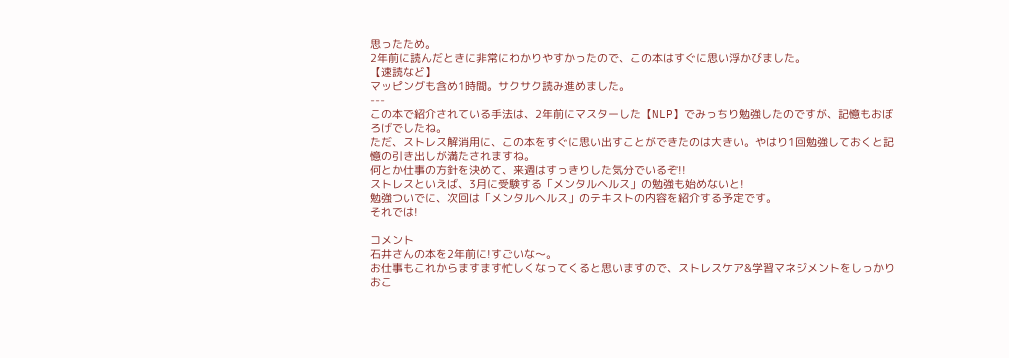思ったため。
2年前に読んだときに非常にわかりやすかったので、この本はすぐに思い浮かびました。
【速読など】
マッピングも含め1時間。サクサク読み進めました。
---
この本で紹介されている手法は、2年前にマスターした【NLP】でみっちり勉強したのですが、記憶もおぼろげでしたね。
ただ、ストレス解消用に、この本をすぐに思い出すことができたのは大きい。やはり1回勉強しておくと記憶の引き出しが満たされますね。
何とか仕事の方針を決めて、来週はすっきりした気分でいるぞ!!
ストレスといえば、3月に受験する「メンタルヘルス」の勉強も始めないと!
勉強ついでに、次回は「メンタルヘルス」のテキストの内容を紹介する予定です。
それでは!

コメント
石井さんの本を2年前に!すごいな〜。
お仕事もこれからますます忙しくなってくると思いますので、ストレスケア&学習マネジメントをしっかりおこ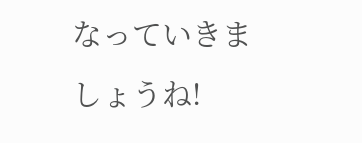なっていきましょうね!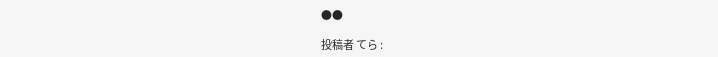●●

投稿者 てら :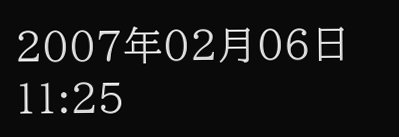2007年02月06日 11:25